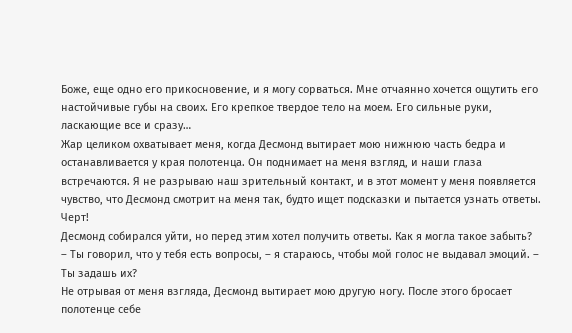Боже, еще одно его прикосновение, и я могу сорваться. Мне отчаянно хочется ощутить его настойчивые губы на своих. Его крепкое твердое тело на моем. Его сильные руки, ласкающие все и сразу…
Жар целиком охватывает меня, когда Десмонд вытирает мою нижнюю часть бедра и останавливается у края полотенца. Он поднимает на меня взгляд, и наши глаза встречаются. Я не разрываю наш зрительный контакт, и в этот момент у меня появляется чувство, что Десмонд смотрит на меня так, будто ищет подсказки и пытается узнать ответы.
Черт!
Десмонд собирался уйти, но перед этим хотел получить ответы. Как я могла такое забыть?
– Ты говорил, что у тебя есть вопросы, – я стараюсь, чтобы мой голос не выдавал эмоций. – Ты задашь их?
Не отрывая от меня взгляда, Десмонд вытирает мою другую ногу. После этого бросает полотенце себе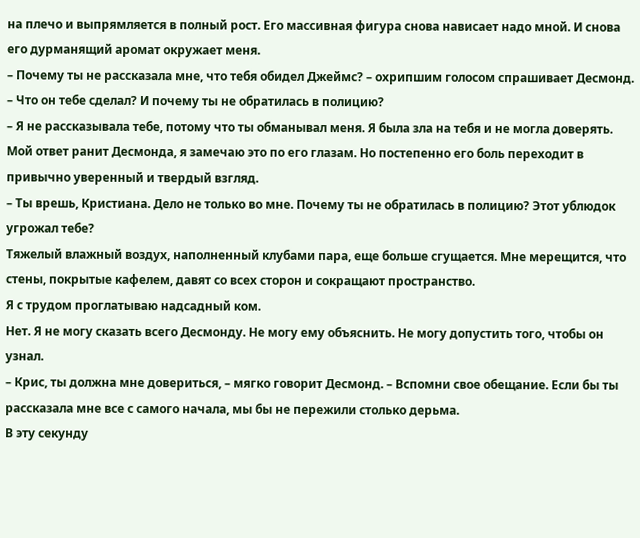на плечо и выпрямляется в полный рост. Его массивная фигура снова нависает надо мной. И снова его дурманящий аромат окружает меня.
– Почему ты не рассказала мне, что тебя обидел Джеймс? – охрипшим голосом спрашивает Десмонд. – Что он тебе сделал? И почему ты не обратилась в полицию?
– Я не рассказывала тебе, потому что ты обманывал меня. Я была зла на тебя и не могла доверять.
Мой ответ ранит Десмонда, я замечаю это по его глазам. Но постепенно его боль переходит в привычно уверенный и твердый взгляд.
– Ты врешь, Кристиана. Дело не только во мне. Почему ты не обратилась в полицию? Этот ублюдок угрожал тебе?
Тяжелый влажный воздух, наполненный клубами пара, еще больше сгущается. Мне мерещится, что стены, покрытые кафелем, давят со всех сторон и сокращают пространство.
Я с трудом проглатываю надсадный ком.
Нет. Я не могу сказать всего Десмонду. Не могу ему объяснить. Не могу допустить того, чтобы он узнал.
– Крис, ты должна мне довериться, – мягко говорит Десмонд. – Вспомни свое обещание. Если бы ты рассказала мне все с самого начала, мы бы не пережили столько дерьма.
В эту секунду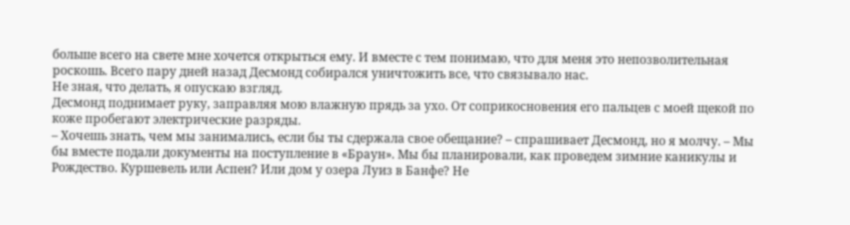больше всего на свете мне хочется открыться ему. И вместе с тем понимаю, что для меня это непозволительная роскошь. Всего пару дней назад Десмонд собирался уничтожить все, что связывало нас.
Не зная, что делать, я опускаю взгляд.
Десмонд поднимает руку, заправляя мою влажную прядь за ухо. От соприкосновения его пальцев с моей щекой по коже пробегают электрические разряды.
– Хочешь знать, чем мы занимались, если бы ты сдержала свое обещание? – спрашивает Десмонд, но я молчу. – Мы бы вместе подали документы на поступление в «Браун». Мы бы планировали, как проведем зимние каникулы и Рождество. Куршевель или Аспен? Или дом у озера Луиз в Банфе? Не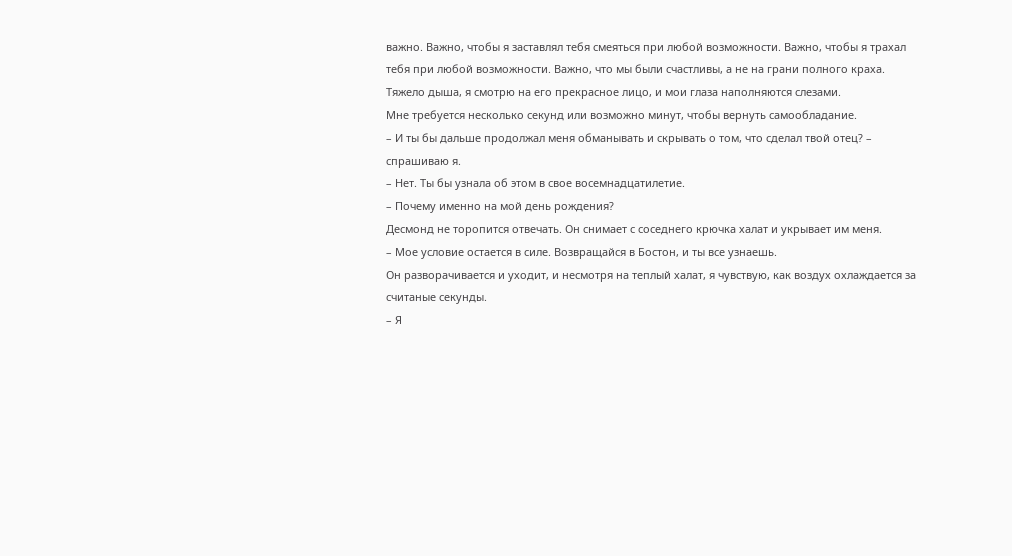важно. Важно, чтобы я заставлял тебя смеяться при любой возможности. Важно, чтобы я трахал тебя при любой возможности. Важно, что мы были счастливы, а не на грани полного краха.
Тяжело дыша, я смотрю на его прекрасное лицо, и мои глаза наполняются слезами.
Мне требуется несколько секунд или возможно минут, чтобы вернуть самообладание.
– И ты бы дальше продолжал меня обманывать и скрывать о том, что сделал твой отец? – спрашиваю я.
– Нет. Ты бы узнала об этом в свое восемнадцатилетие.
– Почему именно на мой день рождения?
Десмонд не торопится отвечать. Он снимает с соседнего крючка халат и укрывает им меня.
– Мое условие остается в силе. Возвращайся в Бостон, и ты все узнаешь.
Он разворачивается и уходит, и несмотря на теплый халат, я чувствую, как воздух охлаждается за считаные секунды.
– Я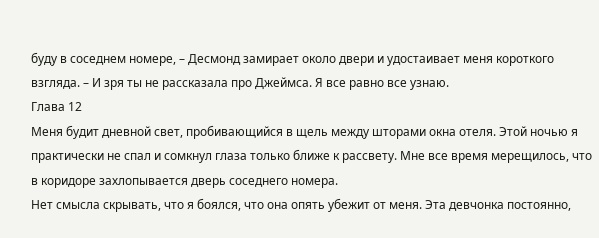буду в соседнем номере, – Десмонд замирает около двери и удостаивает меня короткого взгляда. – И зря ты не рассказала про Джеймса. Я все равно все узнаю.
Глава 12
Меня будит дневной свет, пробивающийся в щель между шторами окна отеля. Этой ночью я практически не спал и сомкнул глаза только ближе к рассвету. Мне все время мерещилось, что в коридоре захлопывается дверь соседнего номера.
Нет смысла скрывать, что я боялся, что она опять убежит от меня. Эта девчонка постоянно,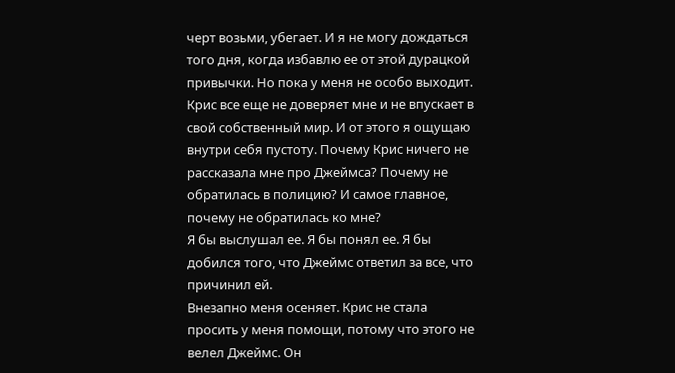черт возьми, убегает. И я не могу дождаться того дня, когда избавлю ее от этой дурацкой привычки. Но пока у меня не особо выходит.
Крис все еще не доверяет мне и не впускает в свой собственный мир. И от этого я ощущаю внутри себя пустоту. Почему Крис ничего не рассказала мне про Джеймса? Почему не обратилась в полицию? И самое главное, почему не обратилась ко мне?
Я бы выслушал ее. Я бы понял ее. Я бы добился того, что Джеймс ответил за все, что причинил ей.
Внезапно меня осеняет. Крис не стала просить у меня помощи, потому что этого не велел Джеймс. Он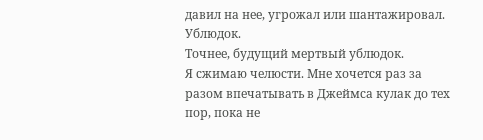давил на нее, угрожал или шантажировал.
Ублюдок.
Точнее, будущий мертвый ублюдок.
Я сжимаю челюсти. Мне хочется раз за разом впечатывать в Джеймса кулак до тех пор, пока не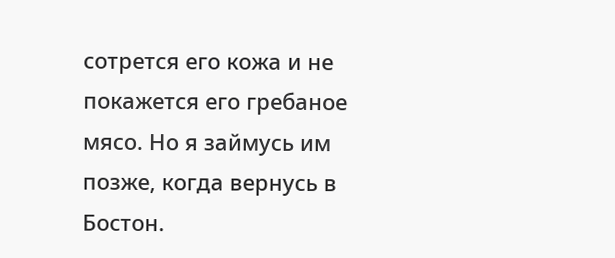сотрется его кожа и не покажется его гребаное мясо. Но я займусь им позже, когда вернусь в Бостон.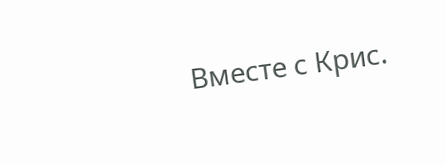Вместе с Крис.